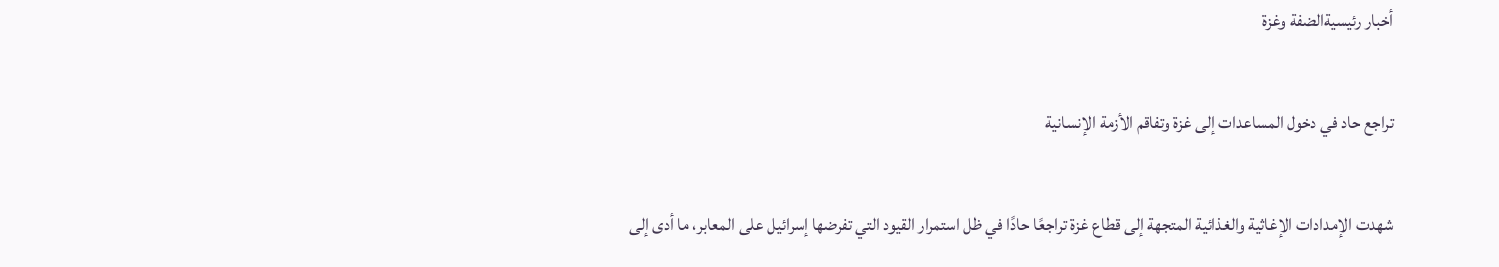أخبار رئيسيةالضفة وغزة

تراجع حاد في دخول المساعدات إلى غزة وتفاقم الأزمة الإنسانية

شهدت الإمدادات الإغاثية والغذائية المتجهة إلى قطاع غزة تراجعًا حادًا في ظل استمرار القيود التي تفرضها إسرائيل على المعابر، ما أدى إلى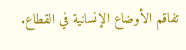تفاقم الأوضاع الإنسانية في القطاع.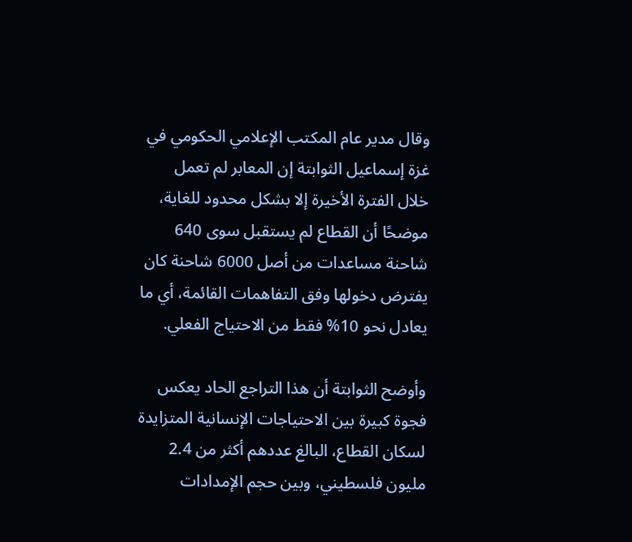وقال مدير عام المكتب الإعلامي الحكومي في غزة إسماعيل الثوابتة إن المعابر لم تعمل خلال الفترة الأخيرة إلا بشكل محدود للغاية، موضحًا أن القطاع لم يستقبل سوى 640 شاحنة مساعدات من أصل 6000 شاحنة كان يفترض دخولها وفق التفاهمات القائمة، أي ما يعادل نحو 10% فقط من الاحتياج الفعلي.

وأوضح الثوابتة أن هذا التراجع الحاد يعكس فجوة كبيرة بين الاحتياجات الإنسانية المتزايدة لسكان القطاع، البالغ عددهم أكثر من 2.4 مليون فلسطيني، وبين حجم الإمدادات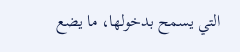التي يسمح بدخولها، ما يضع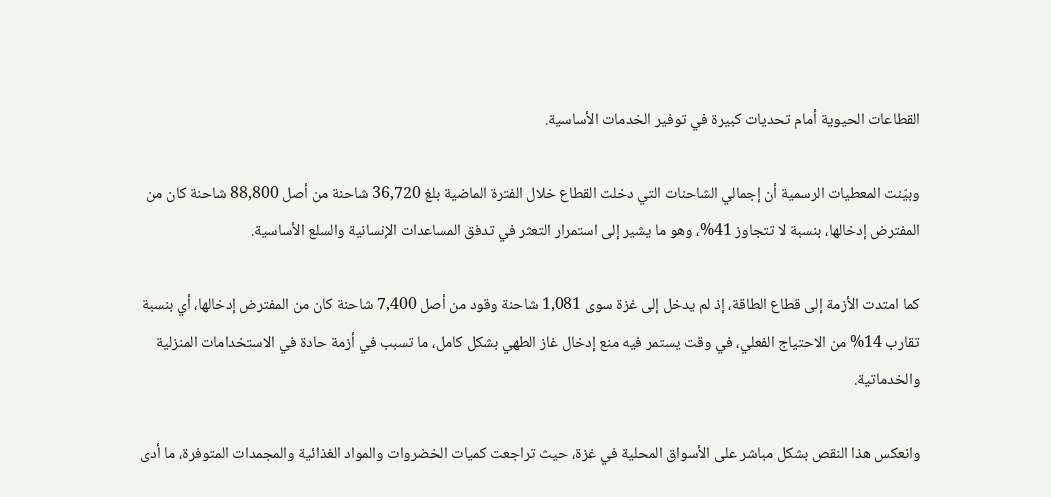القطاعات الحيوية أمام تحديات كبيرة في توفير الخدمات الأساسية.

وبيّنت المعطيات الرسمية أن إجمالي الشاحنات التي دخلت القطاع خلال الفترة الماضية بلغ 36,720 شاحنة من أصل 88,800 شاحنة كان من المفترض إدخالها، بنسبة لا تتجاوز 41%، وهو ما يشير إلى استمرار التعثر في تدفق المساعدات الإنسانية والسلع الأساسية.

كما امتدت الأزمة إلى قطاع الطاقة، إذ لم يدخل إلى غزة سوى 1,081 شاحنة وقود من أصل 7,400 شاحنة كان من المفترض إدخالها، أي بنسبة تقارب 14% من الاحتياج الفعلي، في وقت يستمر فيه منع إدخال غاز الطهي بشكل كامل، ما تسبب في أزمة حادة في الاستخدامات المنزلية والخدماتية.

وانعكس هذا النقص بشكل مباشر على الأسواق المحلية في غزة، حيث تراجعت كميات الخضروات والمواد الغذائية والمجمدات المتوفرة، ما أدى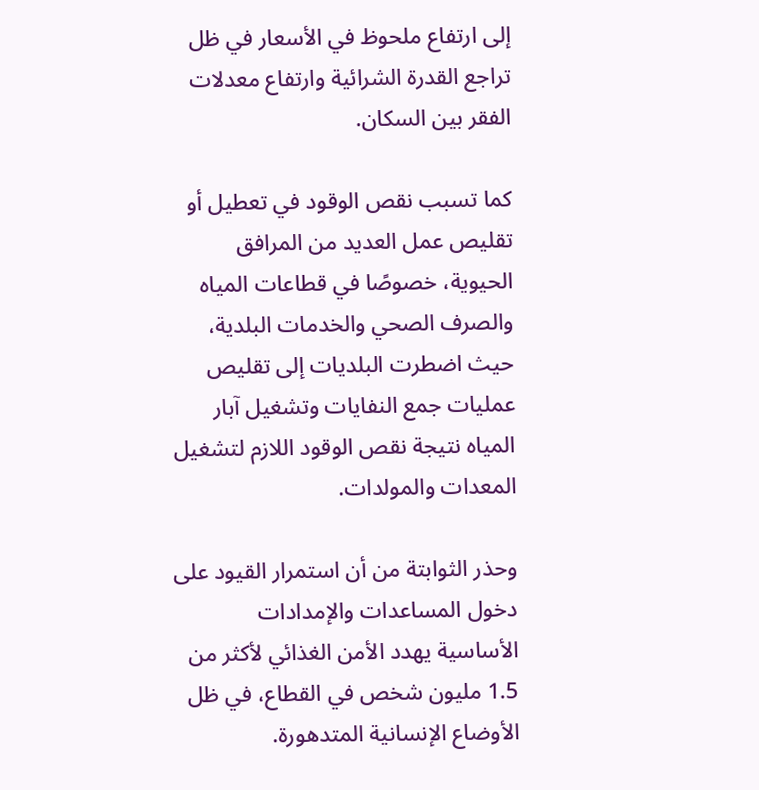إلى ارتفاع ملحوظ في الأسعار في ظل تراجع القدرة الشرائية وارتفاع معدلات الفقر بين السكان.

كما تسبب نقص الوقود في تعطيل أو تقليص عمل العديد من المرافق الحيوية، خصوصًا في قطاعات المياه والصرف الصحي والخدمات البلدية، حيث اضطرت البلديات إلى تقليص عمليات جمع النفايات وتشغيل آبار المياه نتيجة نقص الوقود اللازم لتشغيل المعدات والمولدات.

وحذر الثوابتة من أن استمرار القيود على دخول المساعدات والإمدادات الأساسية يهدد الأمن الغذائي لأكثر من 1.5 مليون شخص في القطاع، في ظل الأوضاع الإنسانية المتدهورة.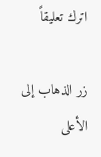اترك تعليقاً

زر الذهاب إلى الأعلى